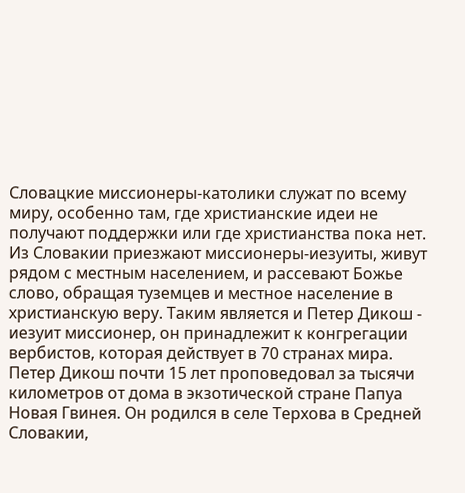Словацкие миссионеры-католики служат по всему миру, особенно там, где христианские идеи не получают поддержки или где христианства пока нет. Из Словакии приезжают миссионеры-иезуиты, живут рядом с местным населением, и рассевают Божье слово, обращая туземцев и местное население в христианскую веру. Таким является и Петер Дикош - иезуит миссионер, он принадлежит к конгрегации вербистов, которая действует в 70 странах мира.
Петер Дикош почти 15 лет проповедовал за тысячи километров от дома в экзотической стране Папуа Новая Гвинея. Он родился в селе Терхова в Средней Словакии,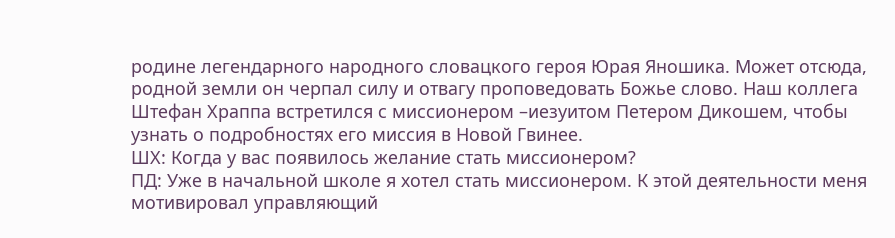родине легендарного народного словацкого героя Юрая Яношика. Может отсюда, родной земли он черпал силу и отвагу проповедовать Божье слово. Наш коллега Штефан Храппа встретился с миссионером –иезуитом Петером Дикошем, чтобы узнать о подробностях его миссия в Новой Гвинее.
ШХ: Когда у вас появилось желание стать миссионером?
ПД: Уже в начальной школе я хотел стать миссионером. К этой деятельности меня мотивировал управляющий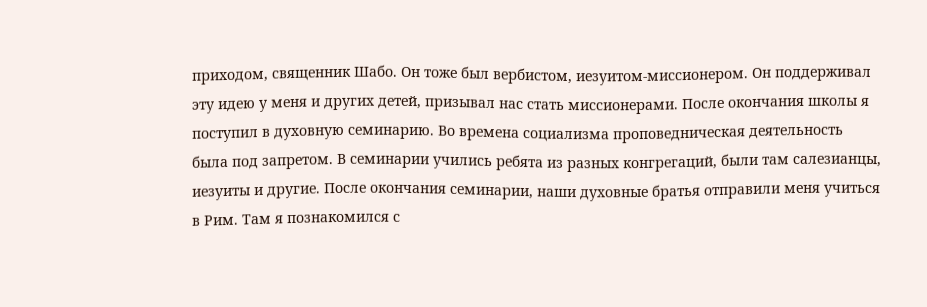приходом, священник Шабо. Он тоже был вербистом, иезуитом-миссионером. Он поддерживал эту идею у меня и других детей, призывал нас стать миссионерами. После окончания школы я поступил в духовную семинарию. Во времена социализма проповедническая деятельность была под запретом. В семинарии учились ребята из разных конгрегаций, были там салезианцы, иезуиты и другие. После окончания семинарии, наши духовные братья отправили меня учиться в Рим. Там я познакомился с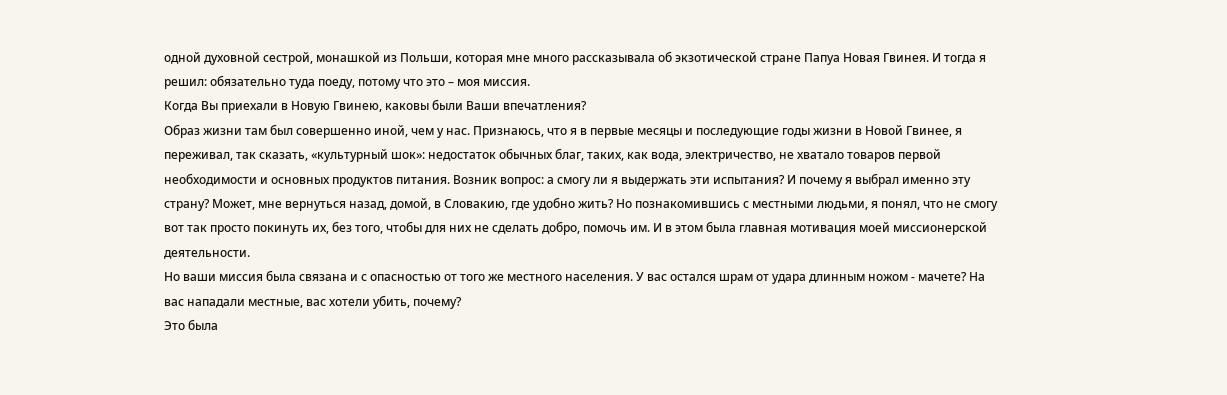одной духовной сестрой, монашкой из Польши, которая мне много рассказывала об экзотической стране Папуа Новая Гвинея. И тогда я решил: обязательно туда поеду, потому что это – моя миссия.
Когда Вы приехали в Новую Гвинею, каковы были Ваши впечатления?
Образ жизни там был совершенно иной, чем у нас. Признаюсь, что я в первые месяцы и последующие годы жизни в Новой Гвинее, я переживал, так сказать, «культурный шок»: недостаток обычных благ, таких, как вода, электричество, не хватало товаров первой необходимости и основных продуктов питания. Возник вопрос: а смогу ли я выдержать эти испытания? И почему я выбрал именно эту страну? Может, мне вернуться назад, домой, в Словакию, где удобно жить? Но познакомившись с местными людьми, я понял, что не смогу вот так просто покинуть их, без того, чтобы для них не сделать добро, помочь им. И в этом была главная мотивация моей миссионерской деятельности.
Но ваши миссия была связана и с опасностью от того же местного населения. У вас остался шрам от удара длинным ножом - мачете? На вас нападали местные, вас хотели убить, почему?
Это была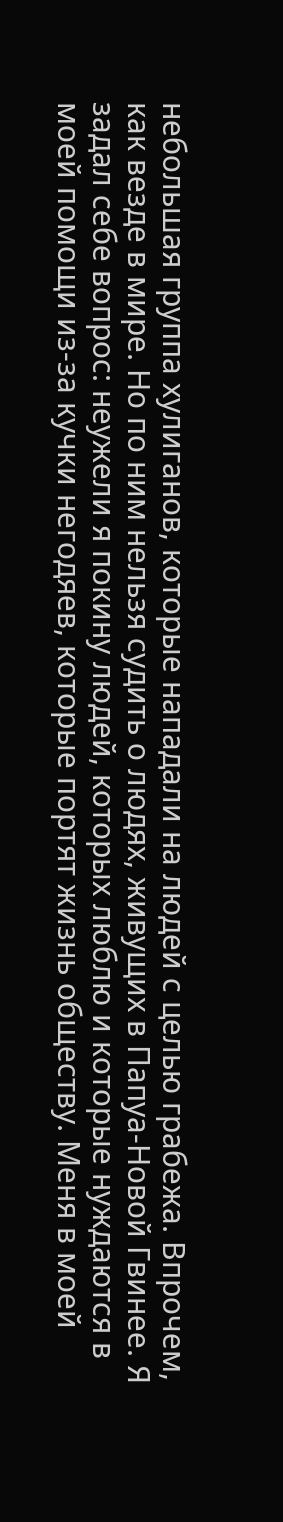небольшая группа хулиганов, которые нападали на людей с целью грабежа. Впрочем, как везде в мире. Но по ним нельзя судить о людях, живущих в Папуа-Новой Гвинее. Я задал себе вопрос: неужели я покину людей, которых люблю и которые нуждаются в моей помощи из-за кучки негодяев, которые портят жизнь обществу. Меня в моей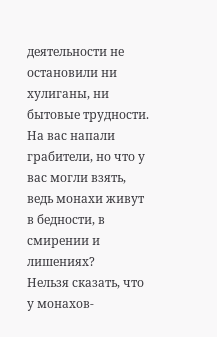деятельности не остановили ни хулиганы, ни бытовые трудности.
На вас напали грабители, но что у вас могли взять, ведь монахи живут в бедности, в смирении и лишениях?
Нельзя сказать, что у монахов-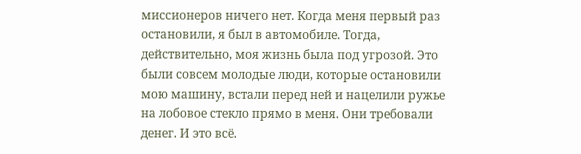миссионеров ничего нет. Когда меня первый раз остановили, я был в автомобиле. Тогда, действительно, моя жизнь была под угрозой. Это были совсем молодые люди, которые остановили мою машину, встали перед ней и нацелили ружье на лобовое стекло прямо в меня. Они требовали денег. И это всё.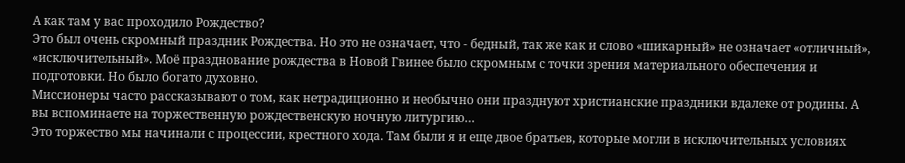А как там у вас проходило Рождество?
Это был очень скромный праздник Рождества. Но это не означает, что - бедный, так же как и слово «шикарный» не означает «отличный», «исключительный». Моё празднование рождества в Новой Гвинее было скромным с точки зрения материального обеспечения и подготовки. Но было богато духовно.
Миссионеры часто рассказывают о том, как нетрадиционно и необычно они празднуют христианские праздники вдалеке от родины. А вы вспоминаете на торжественную рождественскую ночную литургию…
Это торжество мы начинали с процессии, крестного хода. Там были я и еще двое братьев, которые могли в исключительных условиях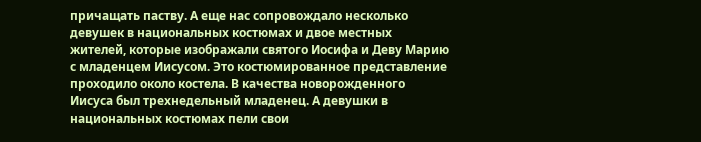причащать паству. А еще нас сопровождало несколько девушек в национальных костюмах и двое местных жителей, которые изображали святого Иосифа и Деву Марию с младенцем Иисусом. Это костюмированное представление проходило около костела. В качества новорожденного Иисуса был трехнедельный младенец. А девушки в национальных костюмах пели свои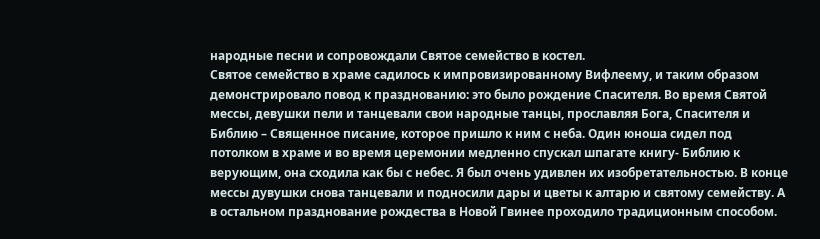народные песни и сопровождали Святое семейство в костел.
Святое семейство в храме садилось к импровизированному Вифлеему, и таким образом демонстрировало повод к празднованию: это было рождение Спасителя. Во время Святой мессы, девушки пели и танцевали свои народные танцы, прославляя Бога, Спасителя и Библию – Священное писание, которое пришло к ним с неба. Один юноша сидел под потолком в храме и во время церемонии медленно спускал шпагате книгу- Библию к верующим, она сходила как бы с небес. Я был очень удивлен их изобретательностью. В конце мессы дувушки снова танцевали и подносили дары и цветы к алтарю и святому семейству. А в остальном празднование рождества в Новой Гвинее проходило традиционным способом.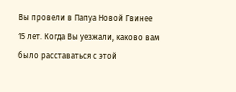Вы провели в Папуа Новой Гвинее 15 лет. Когда Вы уезжали, каково вам было расставаться с этой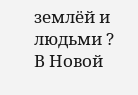землёй и людьми ?
В Новой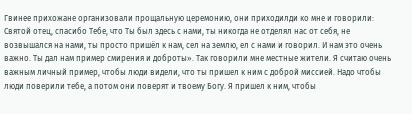Гвинее прихожане организовали прощальную церемонию, они приходилди ко мне и говорили: Святой отец, спасибо Тебе, что Ты был здесь с нами, ты никогда не отделял нас от себя, не возвышался на нами, ты просто пришёл к нам, сел на землю, ел с нами и говорил. И нам это очень важно. Ты дал нам пример смирения и доброты». Так говорили мне местные жители. Я считаю очень важным личный пример, чтобы люди видели, что ты пришел к ним с доброй миссией. Надо чтобы люди поверили тебе, а потом они поверят и твоему Богу. Я пришел к ним, чтобы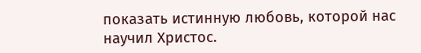показать истинную любовь, которой нас научил Христос.